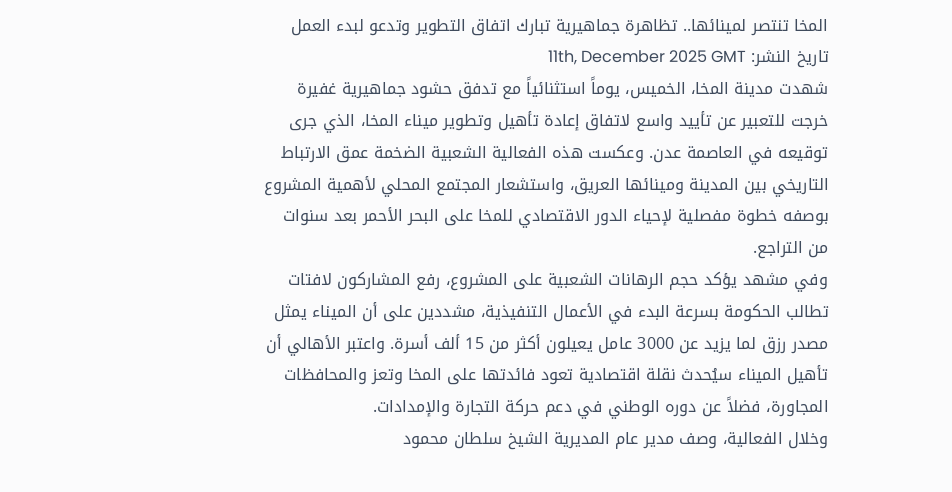المخا تنتصر لمينائها.. تظاهرة جماهيرية تبارك اتفاق التطوير وتدعو لبدء العمل
تاريخ النشر: 11th, December 2025 GMT
شهدت مدينة المخا، الخميس، يوماً استثنائياً مع تدفق حشود جماهيرية غفيرة خرجت للتعبير عن تأييد واسع لاتفاق إعادة تأهيل وتطوير ميناء المخا، الذي جرى توقيعه في العاصمة عدن. وعكست هذه الفعالية الشعبية الضخمة عمق الارتباط التاريخي بين المدينة ومينائها العريق، واستشعار المجتمع المحلي لأهمية المشروع بوصفه خطوة مفصلية لإحياء الدور الاقتصادي للمخا على البحر الأحمر بعد سنوات من التراجع.
وفي مشهد يؤكد حجم الرهانات الشعبية على المشروع، رفع المشاركون لافتات تطالب الحكومة بسرعة البدء في الأعمال التنفيذية، مشددين على أن الميناء يمثل مصدر رزق لما يزيد عن 3000 عامل يعيلون أكثر من 15 ألف أسرة. واعتبر الأهالي أن تأهيل الميناء سيُحدث نقلة اقتصادية تعود فائدتها على المخا وتعز والمحافظات المجاورة، فضلاً عن دوره الوطني في دعم حركة التجارة والإمدادات.
وخلال الفعالية، وصف مدير عام المديرية الشيخ سلطان محمود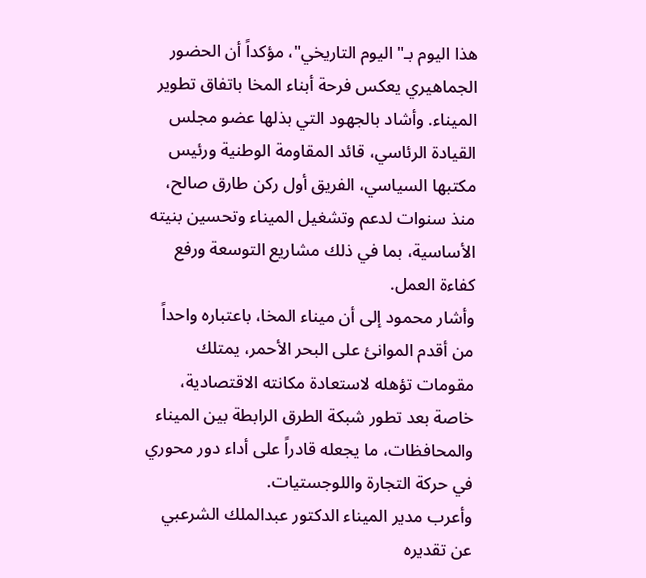هذا اليوم بـ"اليوم التاريخي"، مؤكداً أن الحضور الجماهيري يعكس فرحة أبناء المخا باتفاق تطوير الميناء. وأشاد بالجهود التي بذلها عضو مجلس القيادة الرئاسي، قائد المقاومة الوطنية ورئيس مكتبها السياسي، الفريق أول ركن طارق صالح، منذ سنوات لدعم وتشغيل الميناء وتحسين بنيته الأساسية، بما في ذلك مشاريع التوسعة ورفع كفاءة العمل.
وأشار محمود إلى أن ميناء المخا، باعتباره واحداً من أقدم الموانئ على البحر الأحمر، يمتلك مقومات تؤهله لاستعادة مكانته الاقتصادية، خاصة بعد تطور شبكة الطرق الرابطة بين الميناء والمحافظات، ما يجعله قادراً على أداء دور محوري في حركة التجارة واللوجستيات.
وأعرب مدير الميناء الدكتور عبدالملك الشرعبي عن تقديره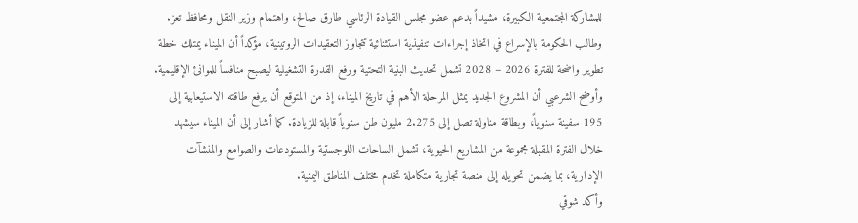للمشاركة المجتمعية الكبيرة، مشيداً بدعم عضو مجلس القيادة الرئاسي طارق صالح، واهتمام وزير النقل ومحافظ تعز. وطالب الحكومة بالإسراع في اتخاذ إجراءات تنفيذية استثنائية تتجاوز التعقيدات الروتينية، مؤكداً أن الميناء يمتلك خطة تطوير واضحة للفترة 2026 – 2028 تشمل تحديث البنية التحتية ورفع القدرة التشغيلية ليصبح منافساً للموانئ الإقليمية.
وأوضح الشرعبي أن المشروع الجديد يمثل المرحلة الأهم في تاريخ الميناء، إذ من المتوقع أن يرفع طاقته الاستيعابية إلى 195 سفينة سنوياً، وبطاقة مناولة تصل إلى 2.275 مليون طن سنوياً قابلة للزيادة. كما أشار إلى أن الميناء سيشهد خلال الفترة المقبلة مجموعة من المشاريع الحيوية، تشمل الساحات اللوجستية والمستودعات والصوامع والمنشآت الإدارية، بما يضمن تحويله إلى منصة تجارية متكاملة تخدم مختلف المناطق اليمنية.
وأكد شوقي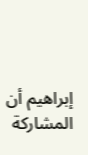إبراهيم أن المشاركة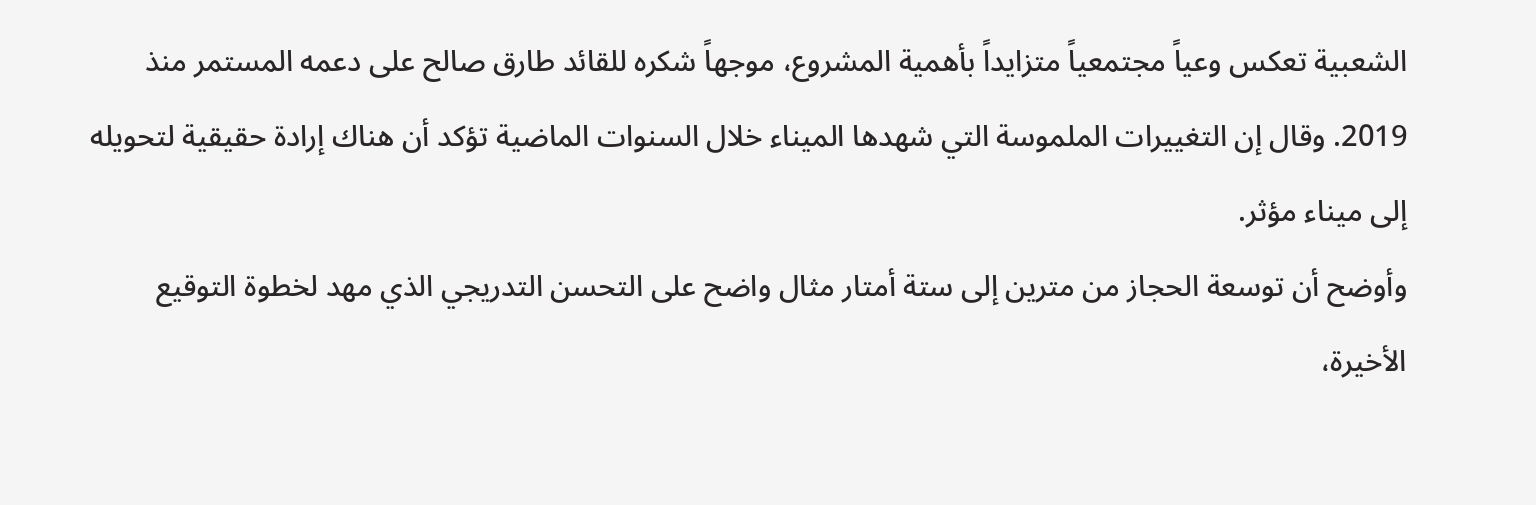الشعبية تعكس وعياً مجتمعياً متزايداً بأهمية المشروع، موجهاً شكره للقائد طارق صالح على دعمه المستمر منذ 2019. وقال إن التغييرات الملموسة التي شهدها الميناء خلال السنوات الماضية تؤكد أن هناك إرادة حقيقية لتحويله إلى ميناء مؤثر.
وأوضح أن توسعة الحجاز من مترين إلى ستة أمتار مثال واضح على التحسن التدريجي الذي مهد لخطوة التوقيع الأخيرة،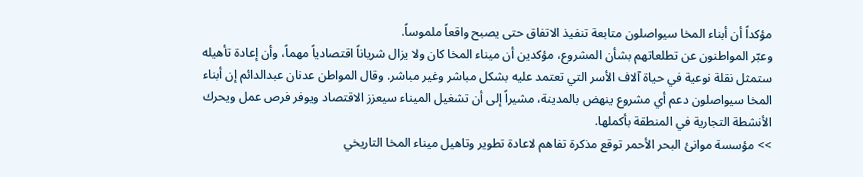مؤكداً أن أبناء المخا سيواصلون متابعة تنفيذ الاتفاق حتى يصبح واقعاً ملموساً.
وعبّر المواطنون عن تطلعاتهم بشأن المشروع، مؤكدين أن ميناء المخا كان ولا يزال شرياناً اقتصادياً مهماً، وأن إعادة تأهيله ستمثل نقلة نوعية في حياة آلاف الأسر التي تعتمد عليه بشكل مباشر وغير مباشر. وقال المواطن عدنان عبدالدائم إن أبناء المخا سيواصلون دعم أي مشروع ينهض بالمدينة، مشيراً إلى أن تشغيل الميناء سيعزز الاقتصاد ويوفر فرص عمل ويحرك الأنشطة التجارية في المنطقة بأكملها.
>> مؤسسة موانئ البحر الأحمر توقع مذكرة تفاهم لاعادة تطوير وتاهيل ميناء المخا التاريخي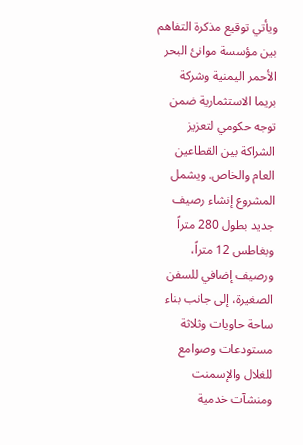ويأتي توقيع مذكرة التفاهم بين مؤسسة موانئ البحر الأحمر اليمنية وشركة بريما الاستثمارية ضمن توجه حكومي لتعزيز الشراكة بين القطاعين العام والخاص. ويشمل المشروع إنشاء رصيف جديد بطول 280 متراً وبغاطس 12 متراً، ورصيف إضافي للسفن الصغيرة، إلى جانب بناء ساحة حاويات وثلاثة مستودعات وصوامع للغلال والإسمنت ومنشآت خدمية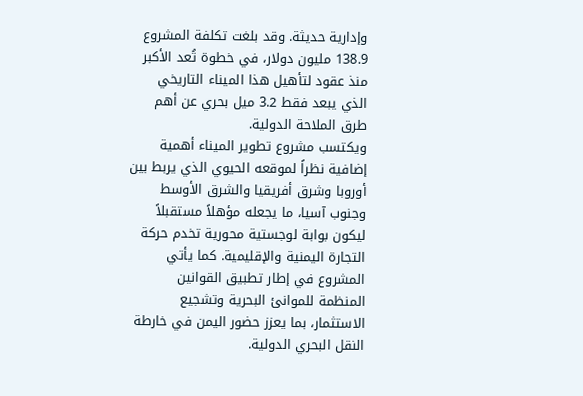وإدارية حديثة. وقد بلغت تكلفة المشروع 138.9 مليون دولار، في خطوة تُعد الأكبر منذ عقود لتأهيل هذا الميناء التاريخي الذي يبعد فقط 3.2 ميل بحري عن أهم طرق الملاحة الدولية.
ويكتسب مشروع تطوير الميناء أهمية إضافية نظراً لموقعه الحيوي الذي يربط بين أوروبا وشرق أفريقيا والشرق الأوسط وجنوب آسيا، ما يجعله مؤهلاً مستقبلاً ليكون بوابة لوجستية محورية تخدم حركة التجارة اليمنية والإقليمية. كما يأتي المشروع في إطار تطبيق القوانين المنظمة للموانئ البحرية وتشجيع الاستثمار، بما يعزز حضور اليمن في خارطة النقل البحري الدولية.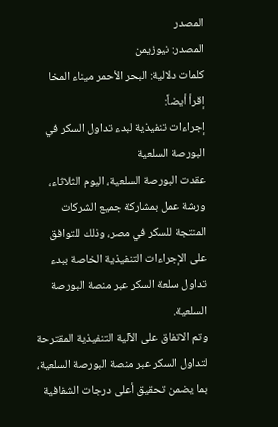المصدر
المصدر: نيوزيمن
كلمات دلالية: البحر الأحمر میناء المخا
إقرأ أيضاً:
إجراءات تنفيذية لبدء تداول السكر في البورصة السلعية
عقدت البورصة السلعية، اليوم الثلاثاء، ورشة عمل بمشاركة جميع الشركات المنتجة للسكر في مصر، وذلك للتوافق على الإجراءات التنفيذية الخاصة ببدء تداول سلعة السكر عبر منصة البورصة السلعية.
وتم الاتفاق على الآلية التنفيذية المقترحة لتداول السكر عبر منصة البورصة السلعية، بما يضمن تحقيق أعلى درجات الشفافية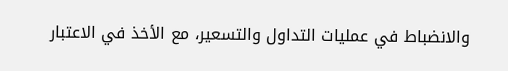والانضباط في عمليات التداول والتسعير، مع الأخذ في الاعتبار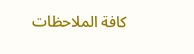كافة الملاحظات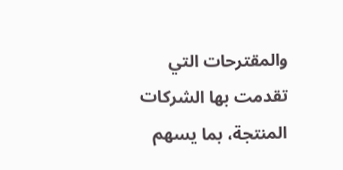والمقترحات التي تقدمت بها الشركات المنتجة، بما يسهم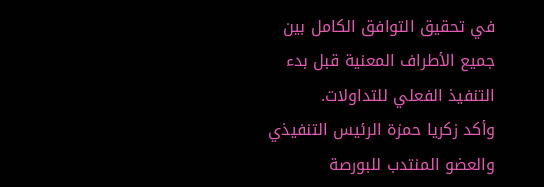في تحقيق التوافق الكامل بين جميع الأطراف المعنية قبل بدء التنفيذ الفعلي للتداولات.
وأكد زكريا حمزة الرئيس التنفيذي والعضو المنتدب للبورصة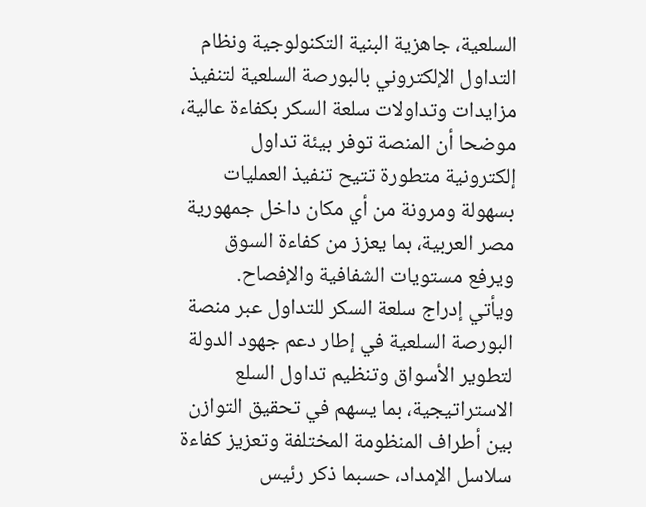السلعية، جاهزية البنية التكنولوجية ونظام التداول الإلكتروني بالبورصة السلعية لتنفيذ مزايدات وتداولات سلعة السكر بكفاءة عالية، موضحا أن المنصة توفر بيئة تداول إلكترونية متطورة تتيح تنفيذ العمليات بسهولة ومرونة من أي مكان داخل جمهورية مصر العربية، بما يعزز من كفاءة السوق ويرفع مستويات الشفافية والإفصاح.
ويأتي إدراج سلعة السكر للتداول عبر منصة البورصة السلعية في إطار دعم جهود الدولة لتطوير الأسواق وتنظيم تداول السلع الاستراتيجية، بما يسهم في تحقيق التوازن بين أطراف المنظومة المختلفة وتعزيز كفاءة سلاسل الإمداد، حسبما ذكر رئيس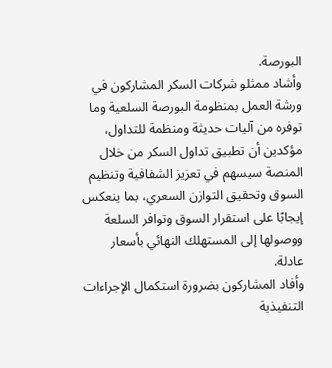البورصة.
وأشاد ممثلو شركات السكر المشاركون في ورشة العمل بمنظومة البورصة السلعية وما توفره من آليات حديثة ومنظمة للتداول، مؤكدين أن تطبيق تداول السكر من خلال المنصة سيسهم في تعزيز الشفافية وتنظيم السوق وتحقيق التوازن السعري، بما ينعكس إيجابًا على استقرار السوق وتوافر السلعة ووصولها إلى المستهلك النهائي بأسعار عادلة.
وأفاد المشاركون بضرورة استكمال الإجراءات التنفيذية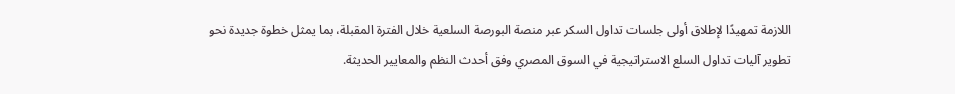اللازمة تمهيدًا لإطلاق أولى جلسات تداول السكر عبر منصة البورصة السلعية خلال الفترة المقبلة، بما يمثل خطوة جديدة نحو تطوير آليات تداول السلع الاستراتيجية في السوق المصري وفق أحدث النظم والمعايير الحديثة.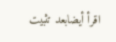اقرأ أيضابعد تثبيت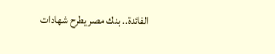الفائدة.. بنك مصر يطرح شهادات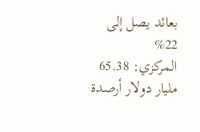بعائد يصل إلى 22%
المركزي: 65.38 مليار دولار أرصدة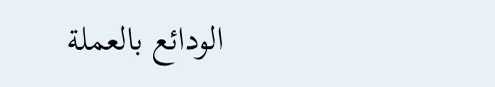الودائع بالعملة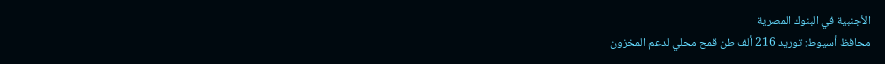الأجنبية في البنوك المصرية
محافظ أسيوط: توريد 216 ألف طن قمح محلي لدعم المخزون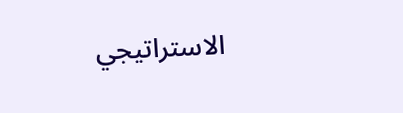الاستراتيجي